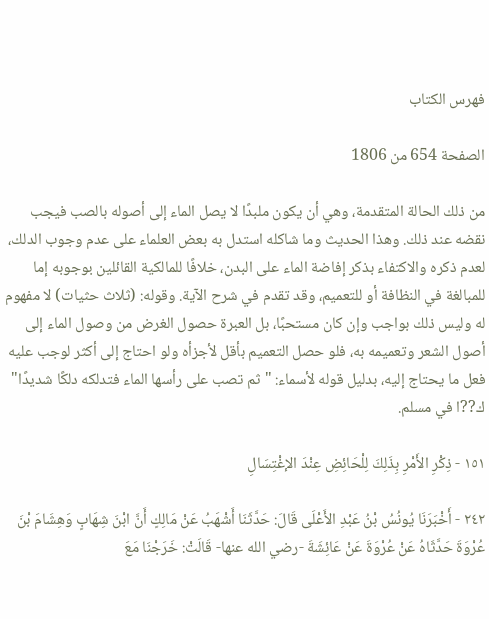فهرس الكتاب

الصفحة 654 من 1806

من ذلك الحالة المتقدمة، وهي أن يكون ملبدًا لا يصل الماء إلى أصوله بالصب فيجب نقضه عند ذلك. وهذا الحديث وما شاكله استدل به بعض العلماء على عدم وجوب الدلك، لعدم ذكره والاكتفاء بذكر إفاضة الماء على البدن، خلافًا للمالكية القائلين بوجوبه إما للمبالغة في النظافة أو للتعميم، وقد تقدم في شرح الآية. وقوله: (ثلاث حثيات) لا مفهوم له وليس ذلك بواجب وإن كان مستحبًا، بل العبرة حصول الغرض من وصول الماء إلى أصول الشعر وتعميمه به، فلو حصل التعميم بأقل لأجزأه ولو احتاج إلى أكثر لوجب عليه فعل ما يحتاج إليه، بدليل قوله لأسماء: "ثم تصب على رأسها الماء فتدلكه دلكًا شديدًا" ك??ا في مسلم.

١٥١ - ذِكْرِ الأَمْرِ بِذَلِكَ لِلْحَائِضِ عِنْدَ الإغْتِسَالِ

٢٤٢ - أَخْبَرَنَا يُونُسُ بْنُ عَبْدِ الأَعْلَى قَالَ: حَدَّثَنَا أَشْهَبُ عَنْ مَالِكٍ أَنَّ ابْنَ شِهَابٍ وَهِشَامَ بْنَ عُرْوَةَ حَدَّثَاهُ عَنْ عُرْوَةَ عَنْ عَائِشَةَ -رضي الله عنها- قَالَتْ: خَرَجْنَا مَعَ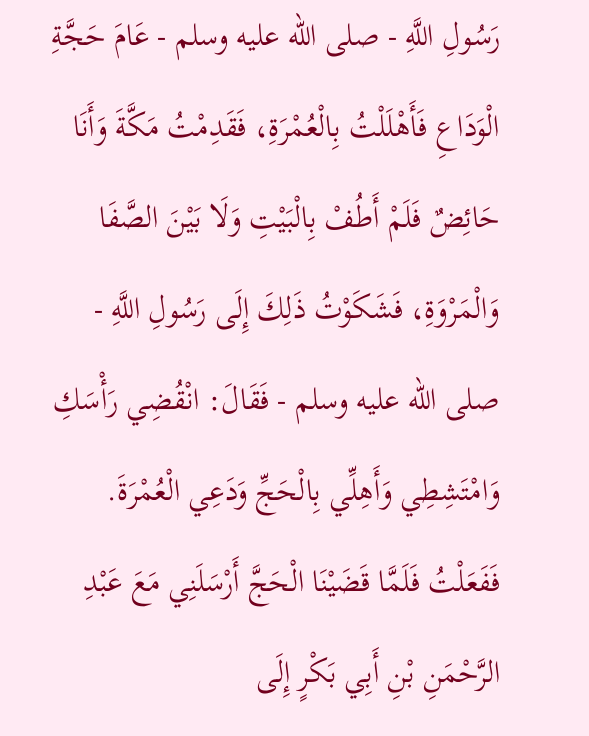رَسُولِ اللَّهِ - صلى الله عليه وسلم - عَامَ حَجَّةِ الْوَدَاعِ فَأَهْلَلْتُ بِالْعُمْرَةِ، فَقَدِمْتُ مَكَّةَ وَأَنَا حَائِضٌ فَلَمْ أَطُفْ بِالْبَيْتِ وَلَا بَيْنَ الصَّفَا وَالْمَرْوَةِ، فَشَكَوْتُ ذَلِكَ إِلَى رَسُولِ اللَّهِ - صلى الله عليه وسلم - فَقَالَ: انْقُضِي رَأْسَكِ وَامْتَشِطِي وَأَهِلِّي بِالْحَجِّ وَدَعِي الْعُمْرَةَ. فَفَعَلْتُ فَلَمَّا قَضَيْنَا الْحَجَّ أَرْسَلَنِي مَعَ عَبْدِ الرَّحْمَنِ بْنِ أَبِي بَكْرٍ إِلَى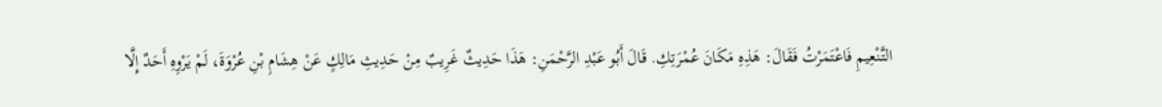التَّنْعِيمِ فَاعْتَمَرْتُ فَقَالَ: هَذِهِ مَكَانَ عُمْرَتِكِ. قَالَ أَبُو عَبْدِ الرَّحْمَنِ: هَذَا حَدِيثٌ غَرِيبٌ مِنْ حَدِيثِ مَالِكٍ عَنْ هِشَامِ بْنِ عُرْوَةَ، لَمْ يَرْوِهِ أَحَدٌ إِلَّا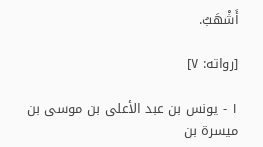أَشْهَبُ.

[رواته: ٧]

١ - يونس بن عبد الأعلى بن موسى بن ميسرة بن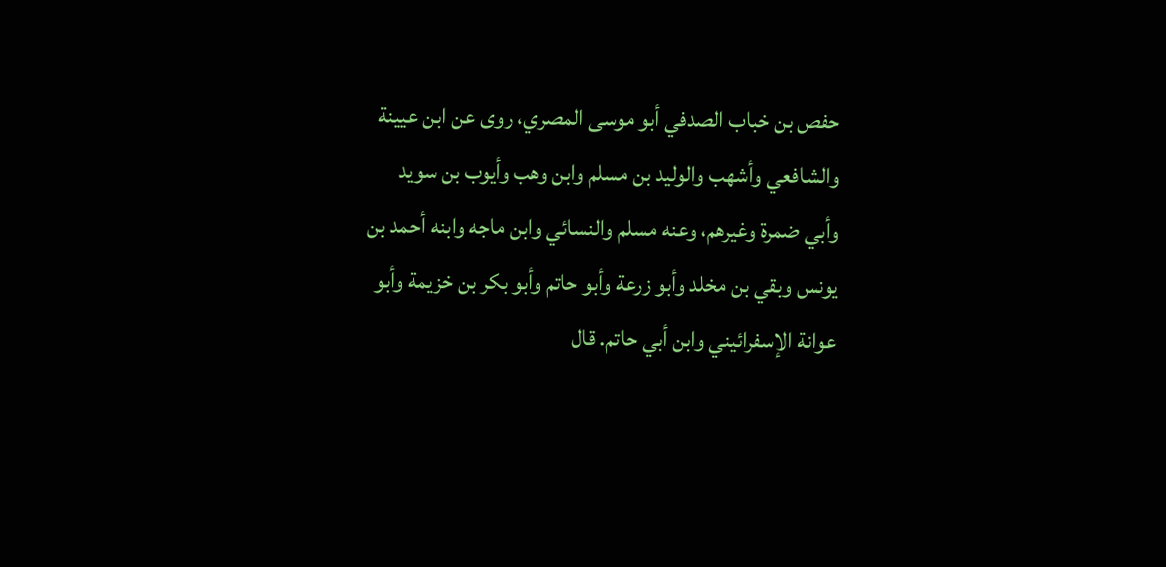حفص بن خباب الصدفي أبو موسى المصري، روى عن ابن عيينة والشافعي وأشهب والوليد بن مسلم وابن وهب وأيوب بن سويد وأبي ضمرة وغيرهم، وعنه مسلم والنسائي وابن ماجه وابنه أحمد بن يونس وبقي بن مخلد وأبو زرعة وأبو حاتم وأبو بكر بن خزيمة وأبو عوانة الإسفرائيني وابن أبي حاتم. قال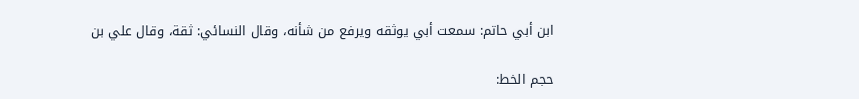ابن أبي حاتم: سمعت أبي يوثقه ويرفع من شأنه، وقال النسائي: ثقة، وقال علي بن

حجم الخط: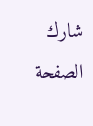شارك الصفحة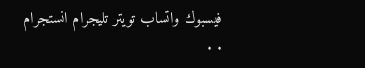فيسبوك واتساب تويتر تليجرام انستجرام
. .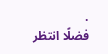.
فضلًا انتظر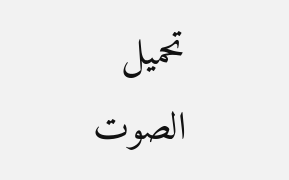تحميل الصوت